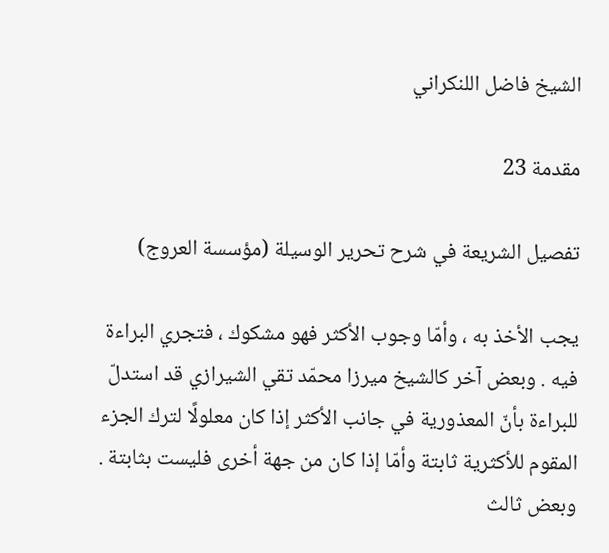الشيخ فاضل اللنكراني

مقدمة 23

تفصيل الشريعة في شرح تحرير الوسيلة (مؤسسة العروج)

يجب الأخذ به ، وأمّا وجوب الأكثر فهو مشكوك ، فتجري البراءة فيه . وبعض آخر كالشيخ ميرزا محمّد تقي الشيرازي قد استدلّ للبراءة بأنّ المعذورية في جانب الأكثر إذا كان معلولًا لترك الجزء المقوم للأكثرية ثابتة وأمّا إذا كان من جهة أخرى فليست بثابتة . وبعض ثالث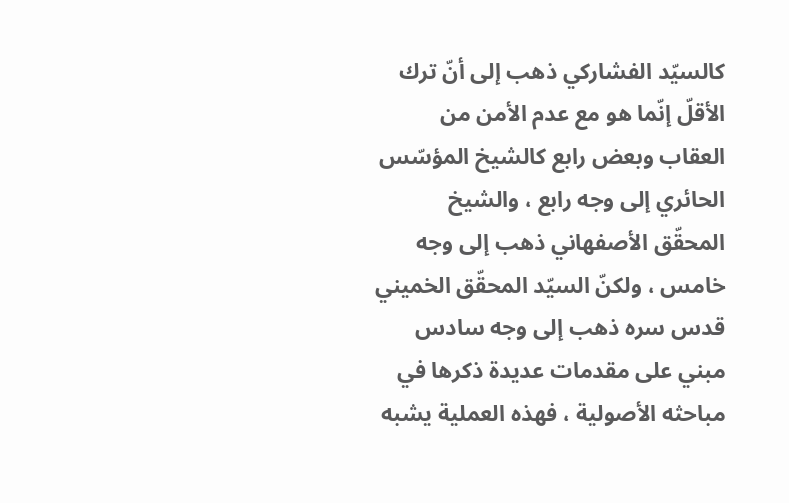كالسيّد الفشاركي ذهب إلى أنّ ترك الأقلّ إنّما هو مع عدم الأمن من العقاب وبعض رابع كالشيخ المؤسّس الحائري إلى وجه رابع ، والشيخ المحقّق الأصفهاني ذهب إلى وجه خامس ، ولكنّ السيّد المحقّق الخميني قدس سره ذهب إلى وجه سادس مبني على مقدمات عديدة ذكرها في مباحثه الأصولية ، فهذه العملية يشبه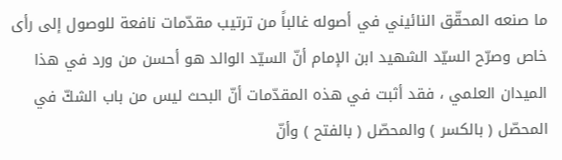ما صنعه المحقّق النائيني في أصوله غالباً من ترتيب مقدّمات نافعة للوصول إلى رأى خاص وصرّح السيّد الشهيد ابن الإمام أنّ السيّد الوالد هو أحسن من ورد في هذا الميدان العلمي ، فقد أثبت في هذه المقدّمات أنّ البحث ليس من باب الشكّ في المحصّل ( بالكسر ) والمحصّل ( بالفتح ) وأنّ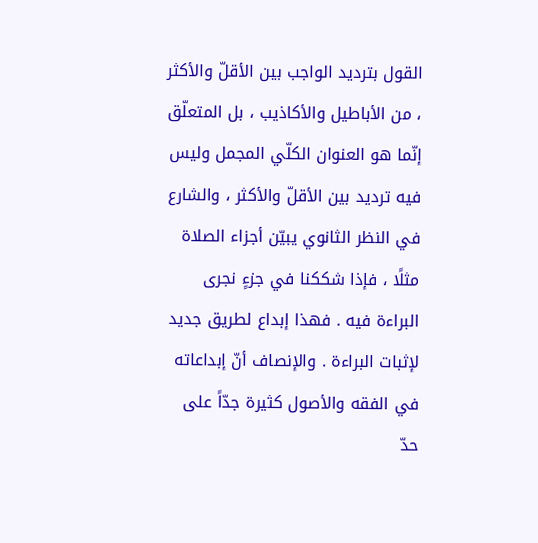القول بترديد الواجب بين الأقلّ والأكثر ، من الأباطيل والأكاذيب ، بل المتعلّق إنّما هو العنوان الكلّي المجمل وليس فيه ترديد بين الأقلّ والأكثر ، والشارع في النظر الثانوي يبيّن أجزاء الصلاة مثلًا ، فإذا شككنا في جزءٍ نجرى البراءة فيه . فهذا إبداع لطريق جديد لإثبات البراءة . والإنصاف أنّ إبداعاته في الفقه والأصول كثيرة جدّاً على حدّ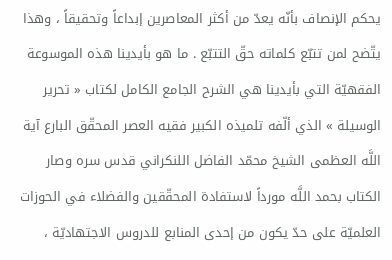يحكم الإنصاف بأنّه يعدّ من أكثر المعاصرين إبداعاً وتحقيقاً ، وهذا يتّضح لمن تتبّع كلماته حقّ التتبّع . ما هو بأيدينا هذه الموسوعة الفقهيّة التي بأيدينا هي الشرح الجامع الكامل لكتاب « تحرير الوسيلة » الذي ألّفه تلميذه الكبير فقيه العصر المحقّق البارع آية اللَّه العظمى الشيخ محمّد الفاضل اللنكراني قدس سره وصار الكتاب بحمد اللَّه مورداً لاستفادة المحقّقين والفضلاء في الحوزات العلميّة على حدّ يكون من إحدى المنابع للدروس الاجتهاديّة ،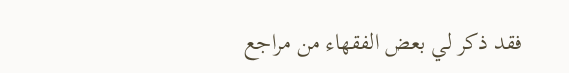فقد ذكر لي بعض الفقهاء من مراجع